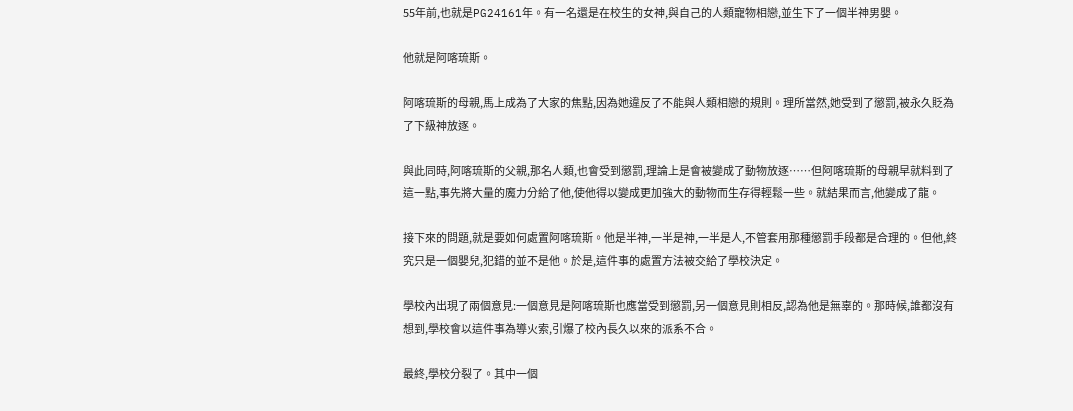55年前,也就是PG24161年。有一名還是在校生的女神,與自己的人類寵物相戀,並生下了一個半神男嬰。

他就是阿喀琉斯。

阿喀琉斯的母親,馬上成為了大家的焦點,因為她違反了不能與人類相戀的規則。理所當然,她受到了懲罰,被永久貶為了下級神放逐。

與此同時,阿喀琉斯的父親,那名人類,也會受到懲罰,理論上是會被變成了動物放逐……但阿喀琉斯的母親早就料到了這一點,事先將大量的魔力分給了他,使他得以變成更加強大的動物而生存得輕鬆一些。就結果而言,他變成了龍。

接下來的問題,就是要如何處置阿喀琉斯。他是半神,一半是神,一半是人,不管套用那種懲罰手段都是合理的。但他,終究只是一個嬰兒,犯錯的並不是他。於是,這件事的處置方法被交給了學校決定。

學校內出現了兩個意見:一個意見是阿喀琉斯也應當受到懲罰,另一個意見則相反,認為他是無辜的。那時候,誰都沒有想到,學校會以這件事為導火索,引爆了校內長久以來的派系不合。

最終,學校分裂了。其中一個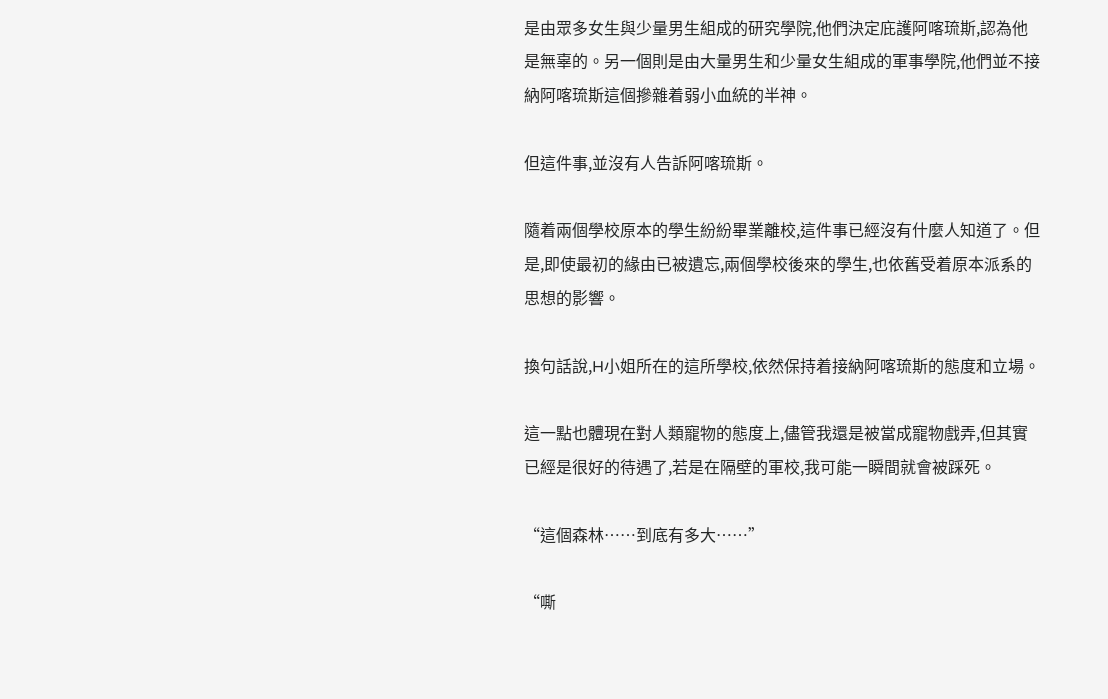是由眾多女生與少量男生組成的研究學院,他們決定庇護阿喀琉斯,認為他是無辜的。另一個則是由大量男生和少量女生組成的軍事學院,他們並不接納阿喀琉斯這個摻雜着弱小血統的半神。

但這件事,並沒有人告訴阿喀琉斯。

隨着兩個學校原本的學生紛紛畢業離校,這件事已經沒有什麼人知道了。但是,即使最初的緣由已被遺忘,兩個學校後來的學生,也依舊受着原本派系的思想的影響。

換句話說,H小姐所在的這所學校,依然保持着接納阿喀琉斯的態度和立場。

這一點也體現在對人類寵物的態度上,儘管我還是被當成寵物戲弄,但其實已經是很好的待遇了,若是在隔壁的軍校,我可能一瞬間就會被踩死。

“這個森林……到底有多大……”

“嘶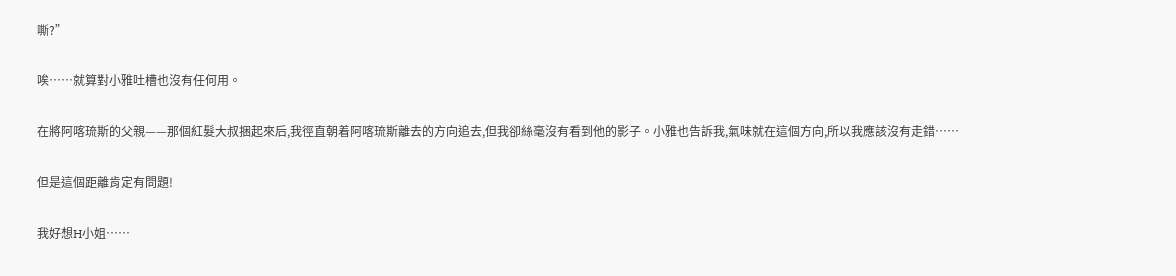嘶?”

唉……就算對小雅吐槽也沒有任何用。

在將阿喀琉斯的父親——那個紅髮大叔捆起來后,我徑直朝着阿喀琉斯離去的方向追去,但我卻絲毫沒有看到他的影子。小雅也告訴我,氣味就在這個方向,所以我應該沒有走錯……

但是這個距離肯定有問題!

我好想H小姐……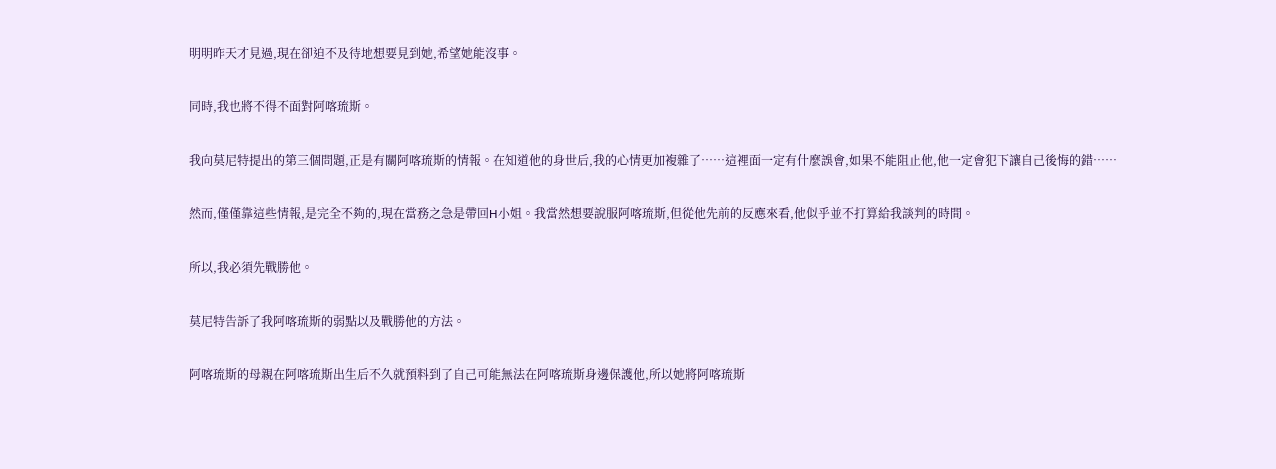明明昨天才見過,現在卻迫不及待地想要見到她,希望她能沒事。

同時,我也將不得不面對阿喀琉斯。

我向莫尼特提出的第三個問題,正是有關阿喀琉斯的情報。在知道他的身世后,我的心情更加複雜了……這裡面一定有什麼誤會,如果不能阻止他,他一定會犯下讓自己後悔的錯……

然而,僅僅靠這些情報,是完全不夠的,現在當務之急是帶回H小姐。我當然想要說服阿喀琉斯,但從他先前的反應來看,他似乎並不打算給我談判的時間。

所以,我必須先戰勝他。

莫尼特告訴了我阿喀琉斯的弱點以及戰勝他的方法。

阿喀琉斯的母親在阿喀琉斯出生后不久就預料到了自己可能無法在阿喀琉斯身邊保護他,所以她將阿喀琉斯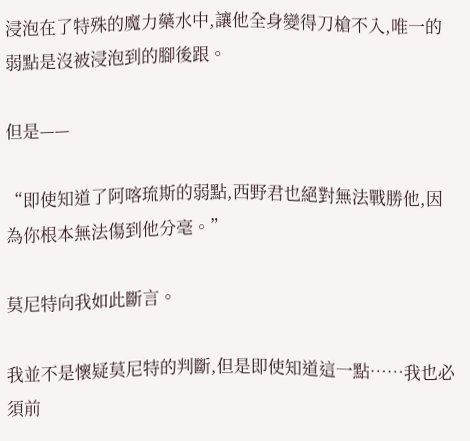浸泡在了特殊的魔力藥水中,讓他全身變得刀槍不入,唯一的弱點是沒被浸泡到的腳後跟。

但是——

“即使知道了阿喀琉斯的弱點,西野君也絕對無法戰勝他,因為你根本無法傷到他分毫。”

莫尼特向我如此斷言。

我並不是懷疑莫尼特的判斷,但是即使知道這一點……我也必須前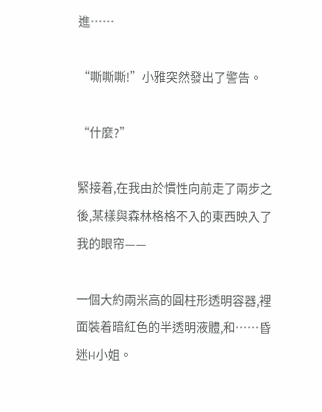進……

“嘶嘶嘶!”小雅突然發出了警告。

“什麼?”

緊接着,在我由於慣性向前走了兩步之後,某樣與森林格格不入的東西映入了我的眼帘——

一個大約兩米高的圓柱形透明容器,裡面裝着暗紅色的半透明液體,和……昏迷H小姐。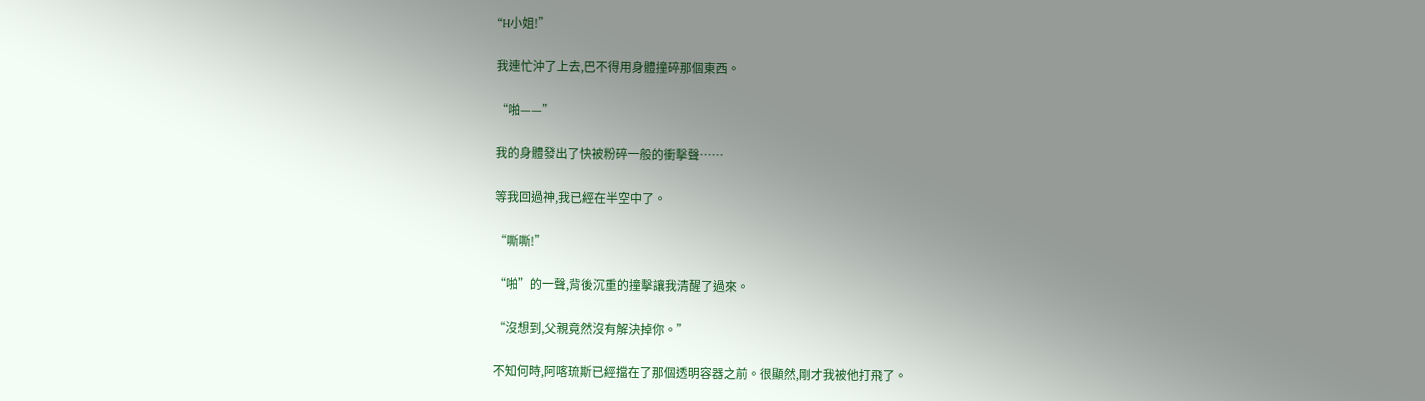“H小姐!”

我連忙沖了上去,巴不得用身體撞碎那個東西。

“啪——”

我的身體發出了快被粉碎一般的衝擊聲……

等我回過神,我已經在半空中了。

“嘶嘶!”

“啪”的一聲,背後沉重的撞擊讓我清醒了過來。

“沒想到,父親竟然沒有解決掉你。”

不知何時,阿喀琉斯已經擋在了那個透明容器之前。很顯然,剛才我被他打飛了。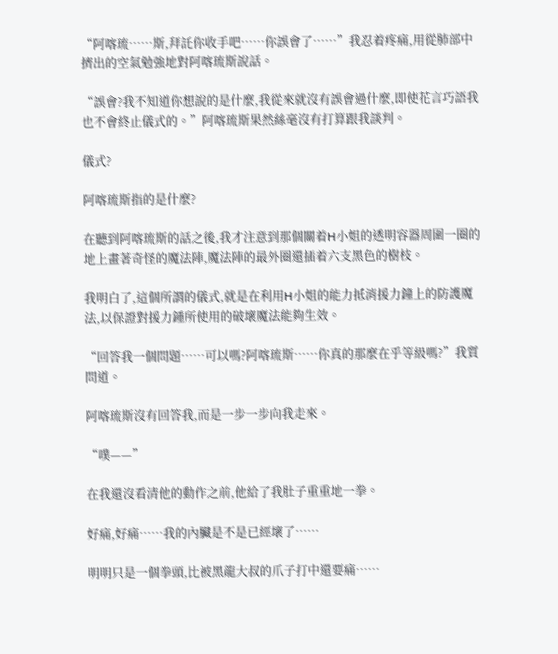“阿喀琉……斯,拜託你收手吧……你誤會了……”我忍着疼痛,用從肺部中擠出的空氣勉強地對阿喀琉斯說話。

“誤會?我不知道你想說的是什麼,我從來就沒有誤會過什麼,即使花言巧語我也不會終止儀式的。”阿喀琉斯果然絲毫沒有打算跟我談判。

儀式?

阿喀琉斯指的是什麼?

在聽到阿喀琉斯的話之後,我才注意到那個關着H小姐的透明容器周圍一圈的地上畫著奇怪的魔法陣,魔法陣的最外圈還插着六支黑色的樹枝。

我明白了,這個所謂的儀式,就是在利用H小姐的能力抵消援力鐘上的防護魔法,以保證對援力鍾所使用的破壞魔法能夠生效。

“回答我一個問題……可以嗎?阿喀琉斯……你真的那麼在乎等級嗎?”我質問道。

阿喀琉斯沒有回答我,而是一步一步向我走來。

“噗——”

在我還沒看清他的動作之前,他給了我肚子重重地一拳。

好痛,好痛……我的內臟是不是已經壞了……

明明只是一個拳頭,比被黑龍大叔的爪子打中還要痛……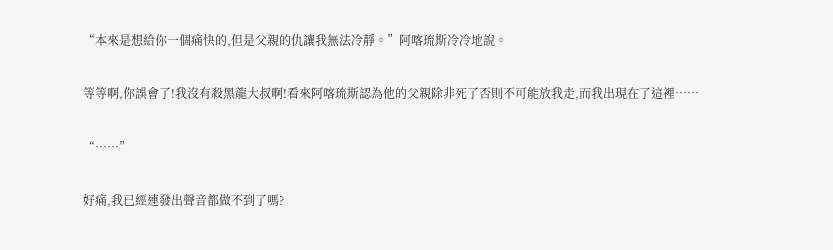“本來是想給你一個痛快的,但是父親的仇讓我無法冷靜。”阿喀琉斯冷冷地說。

等等啊,你誤會了!我沒有殺黑龍大叔啊!看來阿喀琉斯認為他的父親除非死了否則不可能放我走,而我出現在了這裡……

“……”

好痛,我已經連發出聲音都做不到了嗎?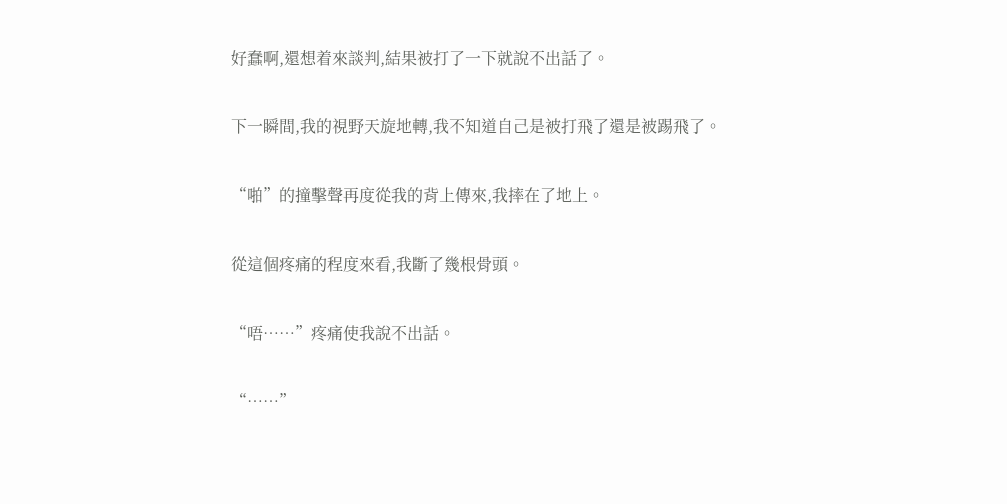好蠢啊,還想着來談判,結果被打了一下就說不出話了。

下一瞬間,我的視野天旋地轉,我不知道自己是被打飛了還是被踢飛了。

“啪”的撞擊聲再度從我的背上傳來,我摔在了地上。

從這個疼痛的程度來看,我斷了幾根骨頭。

“唔……”疼痛使我說不出話。

“……”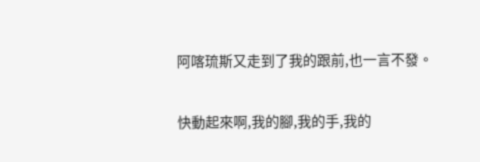阿喀琉斯又走到了我的跟前,也一言不發。

快動起來啊,我的腳,我的手,我的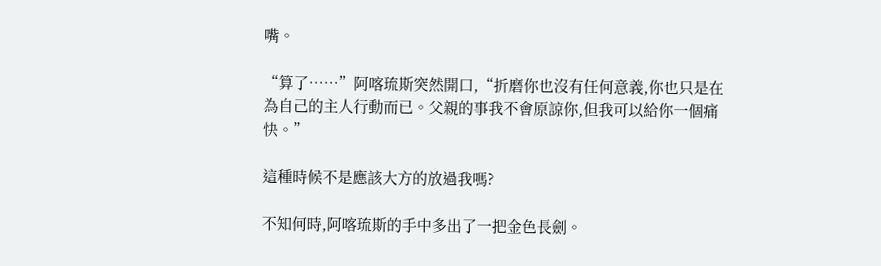嘴。

“算了……”阿喀琉斯突然開口,“折磨你也沒有任何意義,你也只是在為自己的主人行動而已。父親的事我不會原諒你,但我可以給你一個痛快。”

這種時候不是應該大方的放過我嗎?

不知何時,阿喀琉斯的手中多出了一把金色長劍。